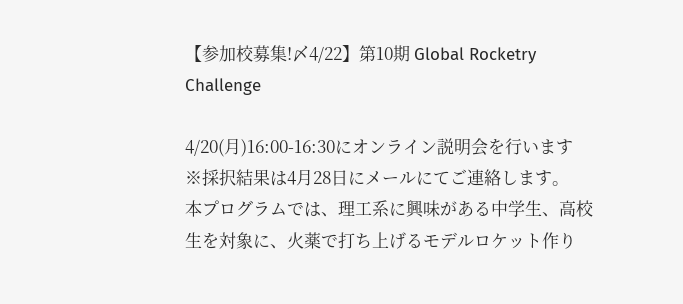【参加校募集!〆4/22】第10期 Global Rocketry Challenge

4/20(月)16:00-16:30にオンライン説明会を行います
※採択結果は4月28日にメールにてご連絡します。
本プログラムでは、理工系に興味がある中学生、高校生を対象に、火薬で打ち上げるモデルロケット作り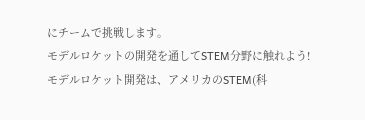にチームで挑戦します。
モデルロケットの開発を通してSTEM分野に触れよう!
モデルロケット開発は、アメリカのSTEM(科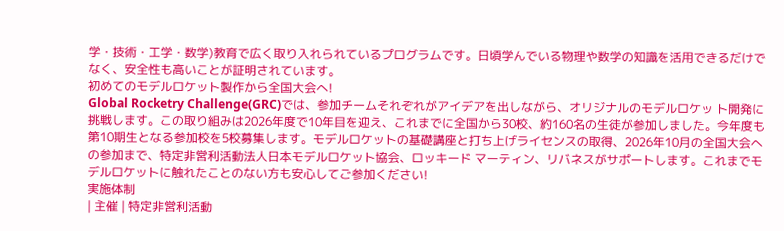学・技術・工学・数学)教育で広く取り入れられているプログラムです。日頃学んでいる物理や数学の知識を活用できるだけでなく、安全性も高いことが証明されています。
初めてのモデルロケット製作から全国大会へ!
Global Rocketry Challenge(GRC)では、参加チームそれぞれがアイデアを出しながら、オリジナルのモデルロケッ ト開発に挑戦します。この取り組みは2026年度で10年目を迎え、これまでに全国から30校、約160名の生徒が参加しました。今年度も第10期生となる参加校を5校募集します。モデルロケットの基礎講座と打ち上げライセンスの取得、2026年10月の全国大会への参加まで、特定非営利活動法人日本モデルロケット協会、ロッキード マーティン、リバネスがサポートします。これまでモデルロケットに触れたことのない方も安心してご参加ください!
実施体制
| 主催 | 特定非営利活動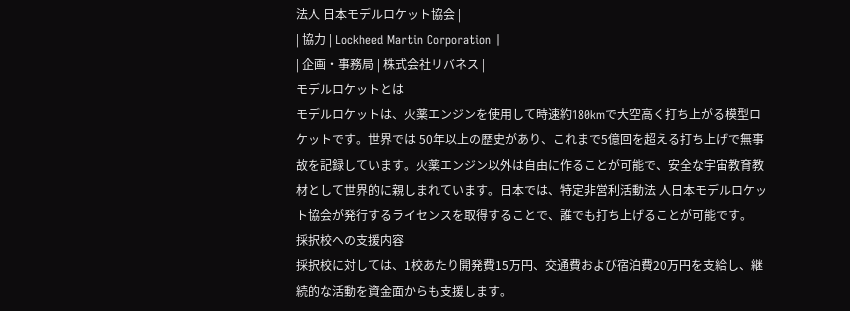法人 日本モデルロケット協会 |
| 協力 | Lockheed Martin Corporation |
| 企画・事務局 | 株式会社リバネス |
モデルロケットとは
モデルロケットは、火薬エンジンを使用して時速約180kmで大空高く打ち上がる模型ロケットです。世界では 50年以上の歴史があり、これまで5億回を超える打ち上げで無事故を記録しています。火薬エンジン以外は自由に作ることが可能で、安全な宇宙教育教材として世界的に親しまれています。日本では、特定非営利活動法 人日本モデルロケット協会が発行するライセンスを取得することで、誰でも打ち上げることが可能です。
採択校への支援内容
採択校に対しては、1校あたり開発費15万円、交通費および宿泊費20万円を支給し、継続的な活動を資金面からも支援します。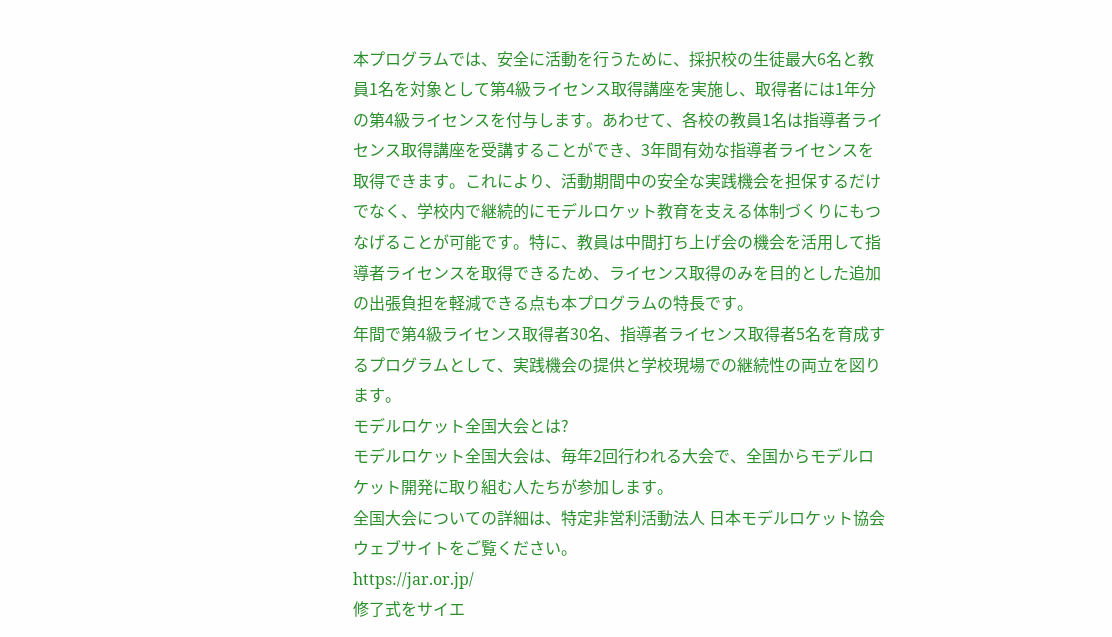本プログラムでは、安全に活動を行うために、採択校の生徒最大6名と教員1名を対象として第4級ライセンス取得講座を実施し、取得者には1年分の第4級ライセンスを付与します。あわせて、各校の教員1名は指導者ライセンス取得講座を受講することができ、3年間有効な指導者ライセンスを取得できます。これにより、活動期間中の安全な実践機会を担保するだけでなく、学校内で継続的にモデルロケット教育を支える体制づくりにもつなげることが可能です。特に、教員は中間打ち上げ会の機会を活用して指導者ライセンスを取得できるため、ライセンス取得のみを目的とした追加の出張負担を軽減できる点も本プログラムの特長です。
年間で第4級ライセンス取得者30名、指導者ライセンス取得者5名を育成するプログラムとして、実践機会の提供と学校現場での継続性の両立を図ります。
モデルロケット全国大会とは?
モデルロケット全国大会は、毎年2回行われる大会で、全国からモデルロケット開発に取り組む人たちが参加します。
全国大会についての詳細は、特定非営利活動法人 日本モデルロケット協会ウェブサイトをご覧ください。
https://jar.or.jp/
修了式をサイエ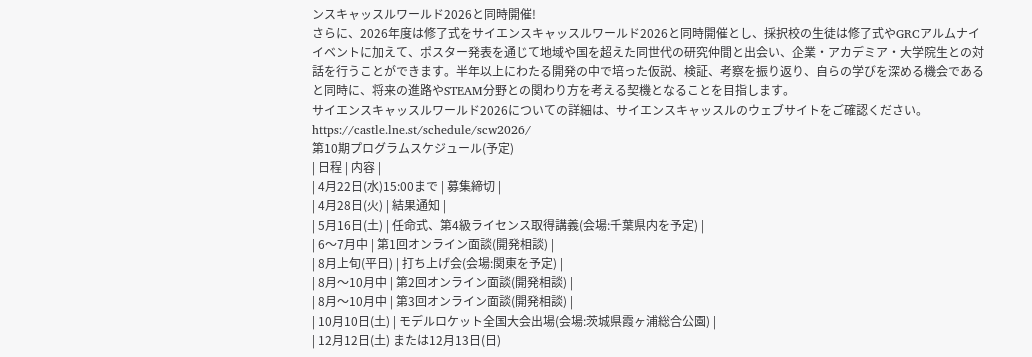ンスキャッスルワールド2026と同時開催!
さらに、2026年度は修了式をサイエンスキャッスルワールド2026と同時開催とし、採択校の生徒は修了式やGRCアルムナイイベントに加えて、ポスター発表を通じて地域や国を超えた同世代の研究仲間と出会い、企業・アカデミア・大学院生との対話を行うことができます。半年以上にわたる開発の中で培った仮説、検証、考察を振り返り、自らの学びを深める機会であると同時に、将来の進路やSTEAM分野との関わり方を考える契機となることを目指します。
サイエンスキャッスルワールド2026についての詳細は、サイエンスキャッスルのウェブサイトをご確認ください。
https://castle.lne.st/schedule/scw2026/
第10期プログラムスケジュール(予定)
| 日程 | 内容 |
| 4月22日(水)15:00まで | 募集締切 |
| 4月28日(火) | 結果通知 |
| 5月16日(土) | 任命式、第4級ライセンス取得講義(会場:千葉県内を予定) |
| 6〜7月中 | 第1回オンライン面談(開発相談) |
| 8月上旬(平日) | 打ち上げ会(会場:関東を予定) |
| 8月〜10月中 | 第2回オンライン面談(開発相談) |
| 8月〜10月中 | 第3回オンライン面談(開発相談) |
| 10月10日(土) | モデルロケット全国大会出場(会場:茨城県霞ヶ浦総合公園) |
| 12月12日(土) または12月13日(日)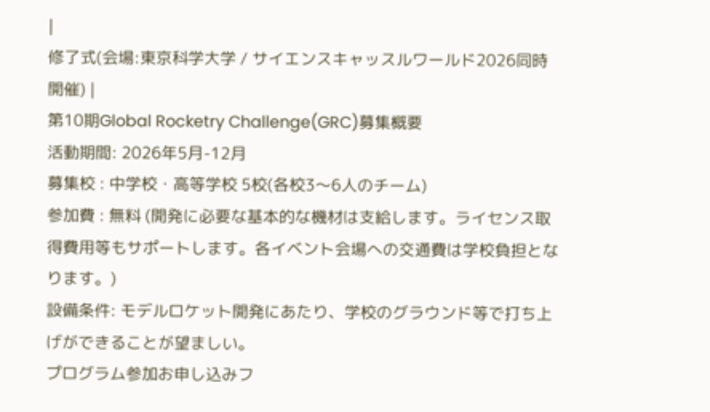|
修了式(会場:東京科学大学 / サイエンスキャッスルワールド2026同時開催) |
第10期Global Rocketry Challenge(GRC)募集概要
活動期間: 2026年5月-12月
募集校 : 中学校・高等学校 5校(各校3〜6人のチーム)
参加費 : 無料 (開発に必要な基本的な機材は支給します。ライセンス取得費用等もサポートします。各イベント会場への交通費は学校負担となります。)
設備条件: モデルロケット開発にあたり、学校のグラウンド等で打ち上げができることが望ましい。
プログラム参加お申し込みフ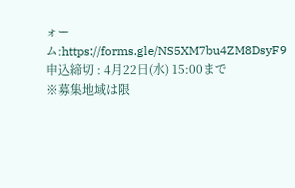ォーム:https://forms.gle/NS5XM7bu4ZM8DsyF9
申込締切 : 4月22日(水) 15:00まで
※募集地域は限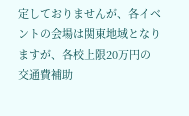定しておりませんが、各イベントの会場は関東地域となりますが、各校上限20万円の交通費補助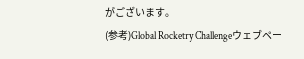がございます。
(参考)Global Rocketry Challengeウェブペー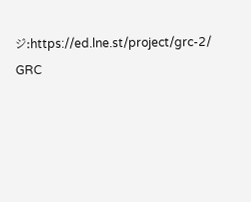ジ:https://ed.lne.st/project/grc-2/
GRC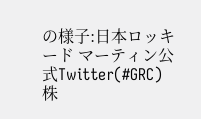の様子:日本ロッキード マーティン公式Twitter(#GRC)
株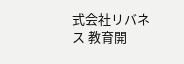式会社リバネス 教育開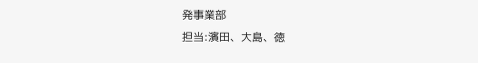発事業部
担当:濱田、大島、徳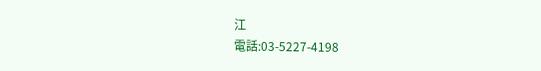江
電話:03-5227-4198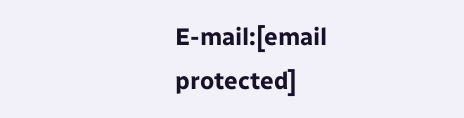E-mail:[email protected]